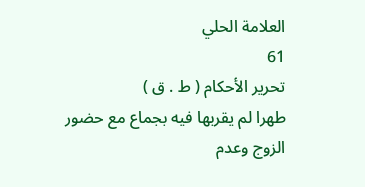العلامة الحلي
61
تحرير الأحكام ( ط . ق )
طهرا لم يقربها فيه بجماع مع حضور الزوج وعدم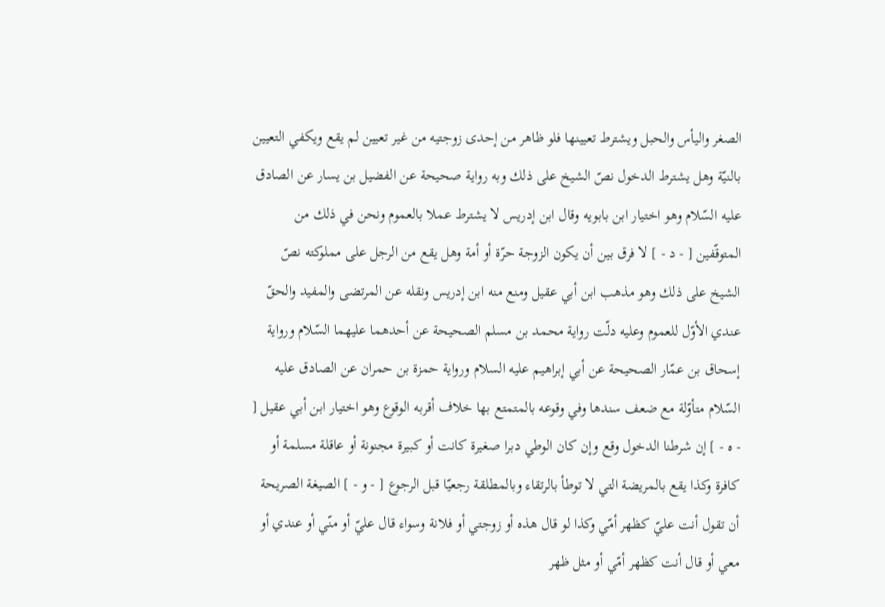الصغر واليأس والحبل ويشترط تعيينها فلو ظاهر من إحدى زوجتيه من غير تعيين لم يقع ويكفي التعيين بالنيّة وهل يشترط الدخول نصّ الشيخ على ذلك وبه رواية صحيحة عن الفضيل بن يسار عن الصادق عليه السّلام وهو اختيار ابن بابويه وقال ابن إدريس لا يشترط عملا بالعموم ونحن في ذلك من المتوقّفين [ - د - ] لا فرق بين أن يكون الزوجة حرّة أو أمة وهل يقع من الرجل على مملوكته نصّ الشيخ على ذلك وهو مذهب ابن أبي عقيل ومنع منه ابن إدريس ونقله عن المرتضى والمفيد والحقّ عندي الأوّل للعموم وعليه دلّت رواية محمد بن مسلم الصحيحة عن أحدهما عليهما السّلام ورواية إسحاق بن عمّار الصحيحة عن أبي إبراهيم عليه السلام ورواية حمزة بن حمران عن الصادق عليه السّلام متأوّلة مع ضعف سندها وفي وقوعه بالمتمتع بها خلاف أقربه الوقوع وهو اختيار ابن أبي عقيل [ - ه - ] إن شرطنا الدخول وقع وإن كان الوطي دبرا صغيرة كانت أو كبيرة مجنونة أو عاقلة مسلمة أو كافرة وكذا يقع بالمريضة التي لا توطأ بالرتقاء وبالمطلقة رجعيّا قبل الرجوع [ - و - ] الصيغة الصريحة أن تقول أنت عليّ كظهر أمّي وكذا لو قال هذه أو زوجتي أو فلانة وسواء قال عليّ أو منّي أو عندي أو معي أو قال أنت كظهر أمّي أو مثل ظهر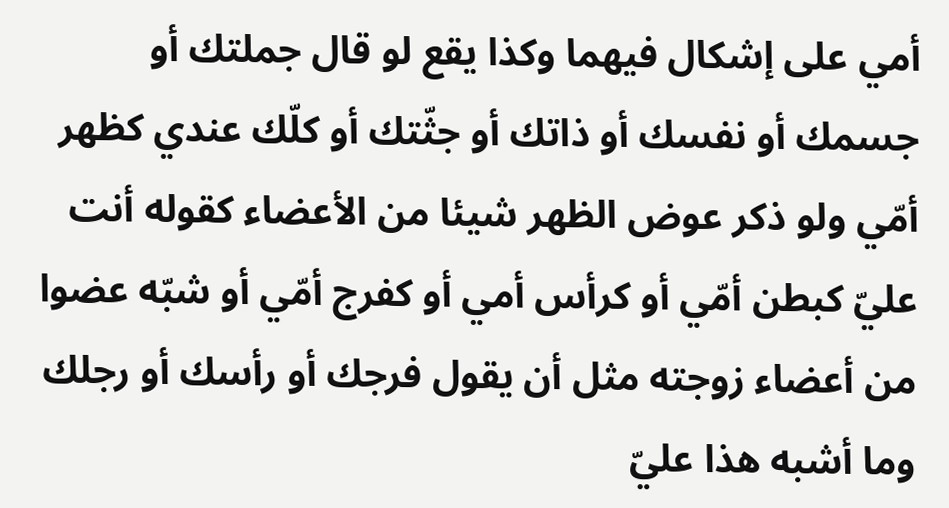أمي على إشكال فيهما وكذا يقع لو قال جملتك أو جسمك أو نفسك أو ذاتك أو جثّتك أو كلّك عندي كظهر أمّي ولو ذكر عوض الظهر شيئا من الأعضاء كقوله أنت عليّ كبطن أمّي أو كرأس أمي أو كفرج أمّي أو شبّه عضوا من أعضاء زوجته مثل أن يقول فرجك أو رأسك أو رجلك وما أشبه هذا عليّ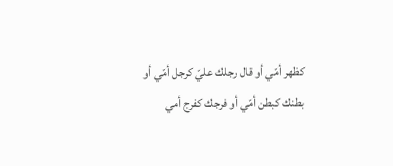كظهر أمّي أو قال رجلك عليّ كرجل أمّي أو بطنك كبطن أمّي أو فرجك كفرج أمي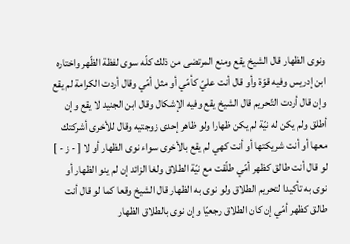ونوى الظهار قال الشيخ يقع ومنع المرتضى من ذلك كلّه سوى لفظة الظّهر واختاره ابن إدريس وفيه قوّة وأو قال أنت عليّ كأمّي أو مثل أمّي وقال أردت الكرامة لم يقع وإن قال أردت التّحريم قال الشيخ يقع وفيه الإشكال وقال ابن الجنيد لا يقع وإن أطلق ولم يكن له نيّة لم يكن ظهارا ولو ظاهر إحدى زوجتيه وقال للأخرى أشركتك معها أو أنت شريكتها أو أنت كهي لم يقع بالأخرى سواء نوى الظهار أو لا [ - ز - ] لو قال أنت طالق كظهر أمّي طلّقت مع نيّة الطلاق ولغا الزائد إن لم ينو الظهار أو نوى به تأكيدا لتحريم الطلاق ولو نوى به الظهار قال الشيخ وقعا كما لو قال أنت طالق كظهر أمّي إن كان الطلاق رجعيّا وإن نوى بالطلاق الظهار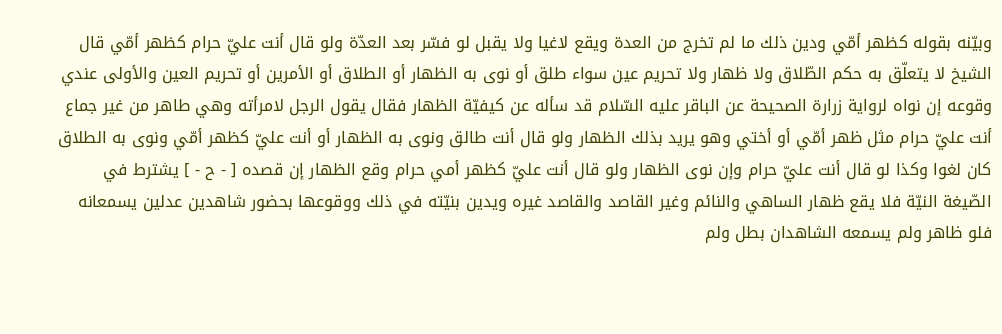وبيّنه بقوله كظهر أمّي ودين ذلك ما لم تخرج من العدة ويقع لاغيا ولا يقبل لو فسّر بعد العدّة ولو قال أنت عليّ حرام كظهر أمّي قال الشيخ لا يتعلّق به حكم الطّلاق ولا ظهار ولا تحريم عين سواء طلق أو نوى به الظهار أو الطلاق أو الأمرين أو تحريم العين والأولى عندي وقوعه إن نواه لرواية زرارة الصحيحة عن الباقر عليه السّلام قد سأله عن كيفيّة الظهار فقال يقول الرجل لامرأته وهي طاهر من غير جماع أنت عليّ حرام مثل ظهر أمّي أو أختي وهو يريد بذلك الظهار ولو قال أنت طالق ونوى به الظهار أو أنت عليّ كظهر أمّي ونوى به الطلاق كان لغوا وكذا لو قال أنت عليّ حرام وإن نوى الظهار ولو قال أنت عليّ كظهر أمي حرام وقع الظهار إن قصده [ - ح - ] يشترط في الصّيغة النيّة فلا يقع ظهار الساهي والنائم وغير القاصد والقاصد غيره ويدين بنيّته في ذلك ووقوعها بحضور شاهدين عدلين يسمعانه فلو ظاهر ولم يسمعه الشاهدان بطل ولم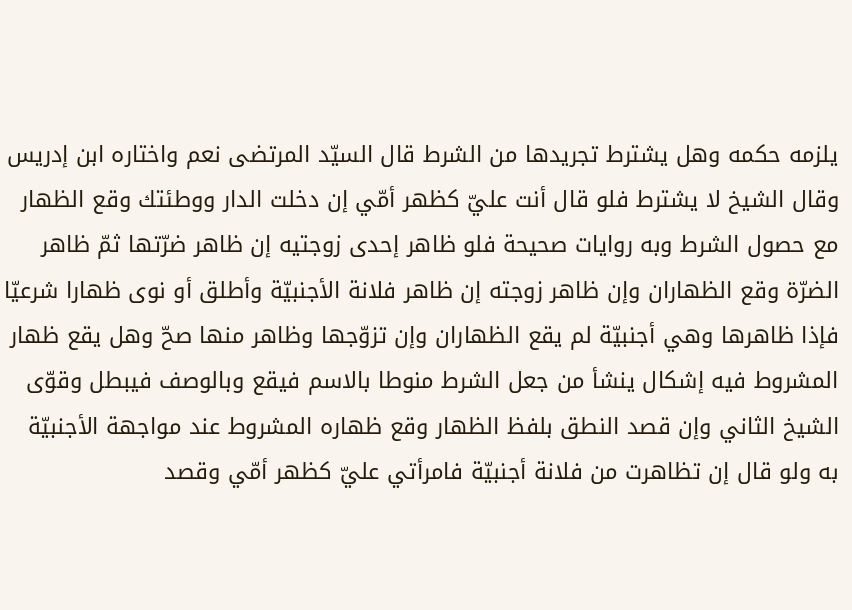يلزمه حكمه وهل يشترط تجريدها من الشرط قال السيّد المرتضى نعم واختاره ابن إدريس وقال الشيخ لا يشترط فلو قال أنت عليّ كظهر أمّي إن دخلت الدار ووطئتك وقع الظهار مع حصول الشرط وبه روايات صحيحة فلو ظاهر إحدى زوجتيه إن ظاهر ضرّتها ثمّ ظاهر الضرّة وقع الظهاران وإن ظاهر زوجته إن ظاهر فلانة الأجنبيّة وأطلق أو نوى ظهارا شرعيّا فإذا ظاهرها وهي أجنبيّة لم يقع الظهاران وإن تزوّجها وظاهر منها صحّ وهل يقع ظهار المشروط فيه إشكال ينشأ من جعل الشرط منوطا بالاسم فيقع وبالوصف فيبطل وقوّى الشيخ الثاني وإن قصد النطق بلفظ الظهار وقع ظهاره المشروط عند مواجهة الأجنبيّة به ولو قال إن تظاهرت من فلانة أجنبيّة فامرأتي عليّ كظهر أمّي وقصد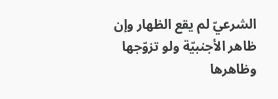الشرعيّ لم يقع الظهار وإن ظاهر الأجنبيّة ولو تزوّجها وظاهرها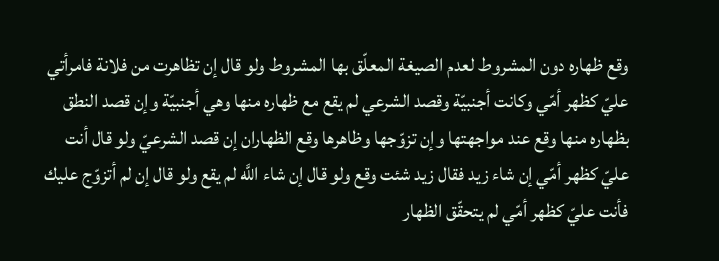وقع ظهاره دون المشروط لعدم الصيغة المعلّق بها المشروط ولو قال إن تظاهرت من فلانة فامرأتي عليّ كظهر أمّي وكانت أجنبيّة وقصد الشرعي لم يقع مع ظهاره منها وهي أجنبيّة وإن قصد النطق بظهاره منها وقع عند مواجهتها وإن تزوّجها وظاهرها وقع الظهاران إن قصد الشرعيّ ولو قال أنت عليّ كظهر أمّي إن شاء زيد فقال زيد شئت وقع ولو قال إن شاء اللَّه لم يقع ولو قال إن لم أتزوّج عليك فأنت عليّ كظهر أمّي لم يتحقّق الظهار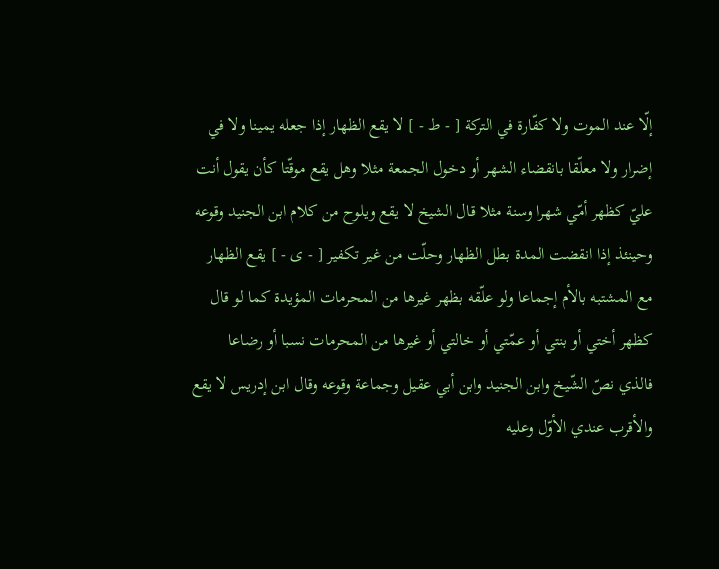إلّا عند الموت ولا كفّارة في التركة [ - ط - ] لا يقع الظهار إذا جعله يمينا ولا في إضرار ولا معلّقا بانقضاء الشهر أو دخول الجمعة مثلا وهل يقع موقّتا كأن يقول أنت عليّ كظهر أمّي شهرا وسنة مثلا قال الشيخ لا يقع ويلوح من كلام ابن الجنيد وقوعه وحينئذ إذا انقضت المدة بطل الظهار وحلّت من غير تكفير [ - ى - ] يقع الظهار مع المشتبه بالأم إجماعا ولو علّقه بظهر غيرها من المحرمات المؤيدة كما لو قال كظهر أختي أو بنتي أو عمّتي أو خالتي أو غيرها من المحرمات نسبا أو رضاعا فالذي نصّ الشّيخ وابن الجنيد وابن أبي عقيل وجماعة وقوعه وقال ابن إدريس لا يقع والأقرب عندي الأوّل وعليه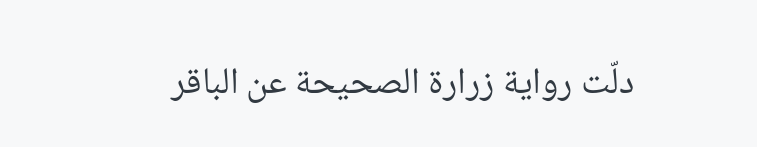دلّت رواية زرارة الصحيحة عن الباقر